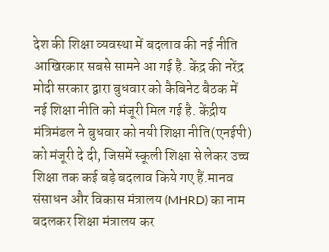देश की शिक्षा व्यवस्था में बदलाव की नई नीति आखिरकार सबसे सामने आ गई है. केंद्र की नरेंद्र मोदी सरकार द्वारा बुधवार को कैबिनेट बैठक में नई शिक्षा नीति को मंजूरी मिल गई है. केंद्रीय मंत्रिमंडल ने बुधवार को नयी शिक्षा नीति(एनईपी) को मंजूरी दे दी, जिसमें स्कूली शिक्षा से लेकर उच्च शिक्षा तक कई बड़े बदलाव किये गए हैं.मानव संसाधन और विकास मंत्रालय (MHRD) का नाम बदलकर शिक्षा मंत्रालय कर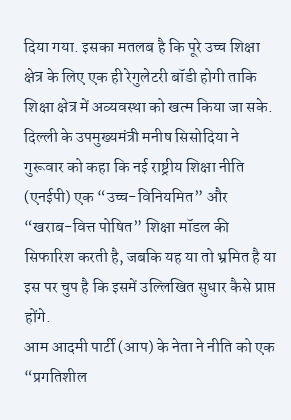दिया गया. इसका मतलब है कि पूरे उच्च शिक्षा क्षेत्र के लिए एक ही रेगुलेटरी बॉडी होगी ताकि शिक्षा क्षेत्र में अव्यवस्था को खत्म किया जा सके.
दिल्ली के उपमुख्यमंत्री मनीष सिसोदिया ने गुरूवार को कहा कि नई राष्ट्रीय शिक्षा नीति (एनईपी) एक “उच्च-विनियमित” और “खराब-वित्त पोषित” शिक्षा मॉडल की सिफारिश करती है, जबकि यह या तो भ्रमित है या इस पर चुप है कि इसमें उल्लिखित सुधार कैसे प्राप्त होंगे.
आम आदमी पार्टी (आप) के नेता ने नीति को एक “प्रगतिशील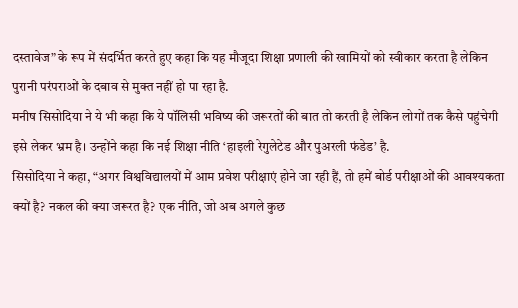दस्तावेज” के रूप में संदर्भित करते हुए कहा कि यह मौजूदा शिक्षा प्रणाली की खामियों को स्वीकार करता है लेकिन पुरानी परंपराओं के दबाव से मुक्त नहीं हो पा रहा है.
मनीष सिसोदिया ने ये भी कहा कि ये पॉलिसी भविष्य की जरूरतों की बात तो करती है लेकिन लोगों तक कैसे पहुंचेगी इसे लेकर भ्रम है। उन्होंने कहा कि नई शिक्षा नीति ‘हाइली रेगुलेटेड और पुअरली फंडेड’ है.
सिसोदिया ने कहा, “अगर विश्वविद्यालयों में आम प्रवेश परीक्षाएं होने जा रही हैं, तो हमें बोर्ड परीक्षाओं की आवश्यकता क्यों है? नकल की क्या जरूरत है? एक नीति, जो अब अगले कुछ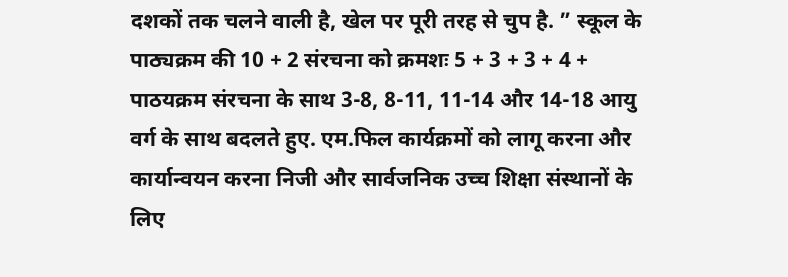दशकों तक चलने वाली है, खेल पर पूरी तरह से चुप है. ” स्कूल के पाठ्यक्रम की 10 + 2 संरचना को क्रमशः 5 + 3 + 3 + 4 + पाठयक्रम संरचना के साथ 3-8, 8-11, 11-14 और 14-18 आयु वर्ग के साथ बदलते हुए. एम.फिल कार्यक्रमों को लागू करना और कार्यान्वयन करना निजी और सार्वजनिक उच्च शिक्षा संस्थानों के लिए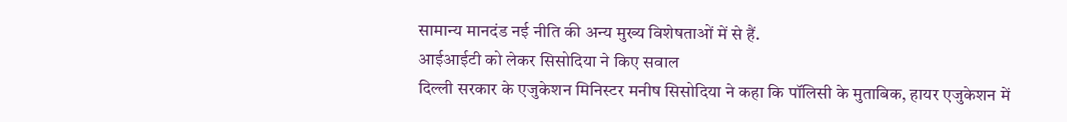सामान्य मानदंड नई नीति की अन्य मुख्य विशेषताओं में से हैं.
आईआईटी को लेकर सिसोदिया ने किए सवाल
दिल्ली सरकार के एजुकेशन मिनिस्टर मनीष सिसोदिया ने कहा कि पॉलिसी के मुताबिक, हायर एजुकेशन में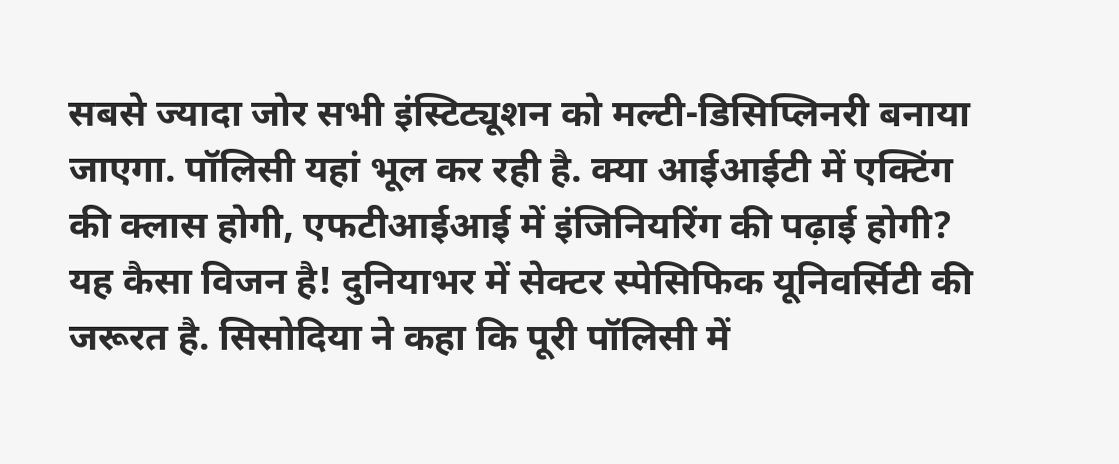सबसे ज्यादा जोर सभी इंस्टिट्यूशन को मल्टी-डिसिप्लिनरी बनाया जाएगा. पॉलिसी यहां भूल कर रही है. क्या आईआईटी में एक्टिंग की क्लास होगी, एफटीआईआई में इंजिनियरिंग की पढ़ाई होगी? यह कैसा विजन है! दुनियाभर में सेक्टर स्पेसिफिक यूनिवर्सिटी की जरूरत है. सिसोदिया ने कहा कि पूरी पॉलिसी में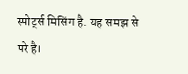स्पोर्ट्स मिसिंग है. यह समझ से परे है।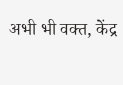अभी भी वक्त, केंद्र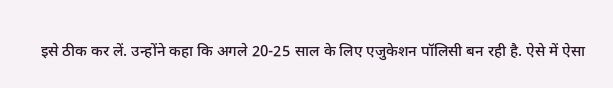इसे ठीक कर लें. उन्होंने कहा कि अगले 20-25 साल के लिए एजुकेशन पॉलिसी बन रही है. ऐसे में ऐसा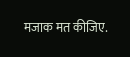मजाक मत कीजिए.